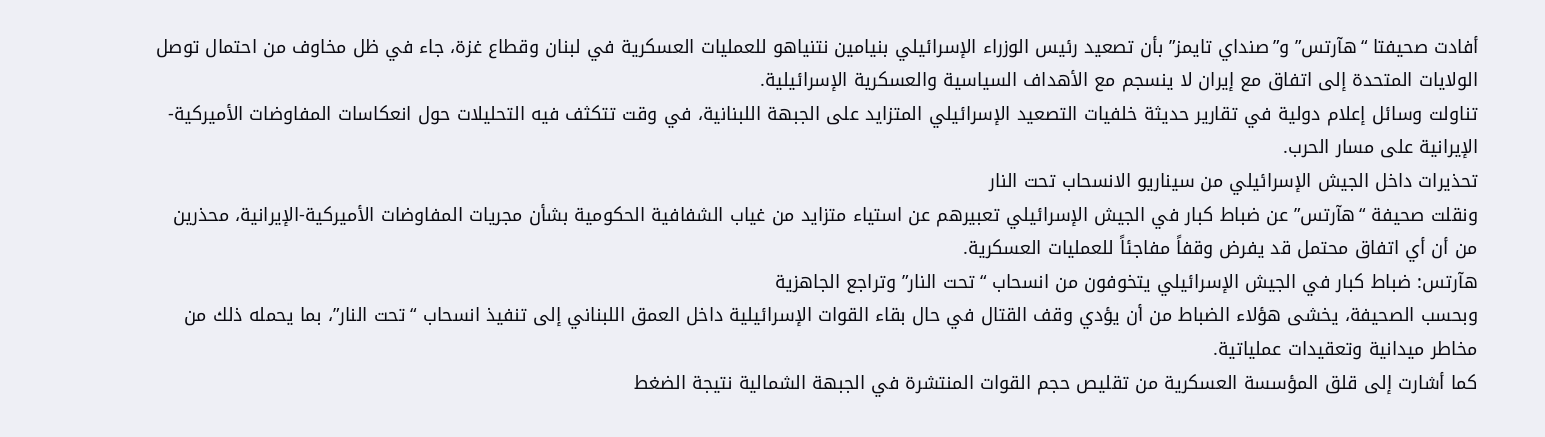أفادت صحيفتا “هآرتس” و”صنداي تايمز” بأن تصعيد رئيس الوزراء الإسرائيلي بنيامين نتنياهو للعمليات العسكرية في لبنان وقطاع غزة، جاء في ظل مخاوف من احتمال توصل الولايات المتحدة إلى اتفاق مع إيران لا ينسجم مع الأهداف السياسية والعسكرية الإسرائيلية.
تناولت وسائل إعلام دولية في تقارير حديثة خلفيات التصعيد الإسرائيلي المتزايد على الجبهة اللبنانية، في وقت تتكثف فيه التحليلات حول انعكاسات المفاوضات الأميركية-الإيرانية على مسار الحرب.
تحذيرات داخل الجيش الإسرائيلي من سيناريو الانسحاب تحت النار
ونقلت صحيفة “هآرتس” عن ضباط كبار في الجيش الإسرائيلي تعبيرهم عن استياء متزايد من غياب الشفافية الحكومية بشأن مجريات المفاوضات الأميركية-الإيرانية، محذرين من أن أي اتفاق محتمل قد يفرض وقفاً مفاجئاً للعمليات العسكرية.
هآرتس: ضباط كبار في الجيش الإسرائيلي يتخوفون من انسحاب “تحت النار” وتراجع الجاهزية
وبحسب الصحيفة، يخشى هؤلاء الضباط من أن يؤدي وقف القتال في حال بقاء القوات الإسرائيلية داخل العمق اللبناني إلى تنفيذ انسحاب “تحت النار”، بما يحمله ذلك من مخاطر ميدانية وتعقيدات عملياتية.
كما أشارت إلى قلق المؤسسة العسكرية من تقليص حجم القوات المنتشرة في الجبهة الشمالية نتيجة الضغط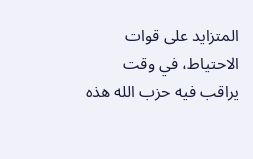المتزايد على قوات الاحتياط، في وقت يراقب فيه حزب الله هذه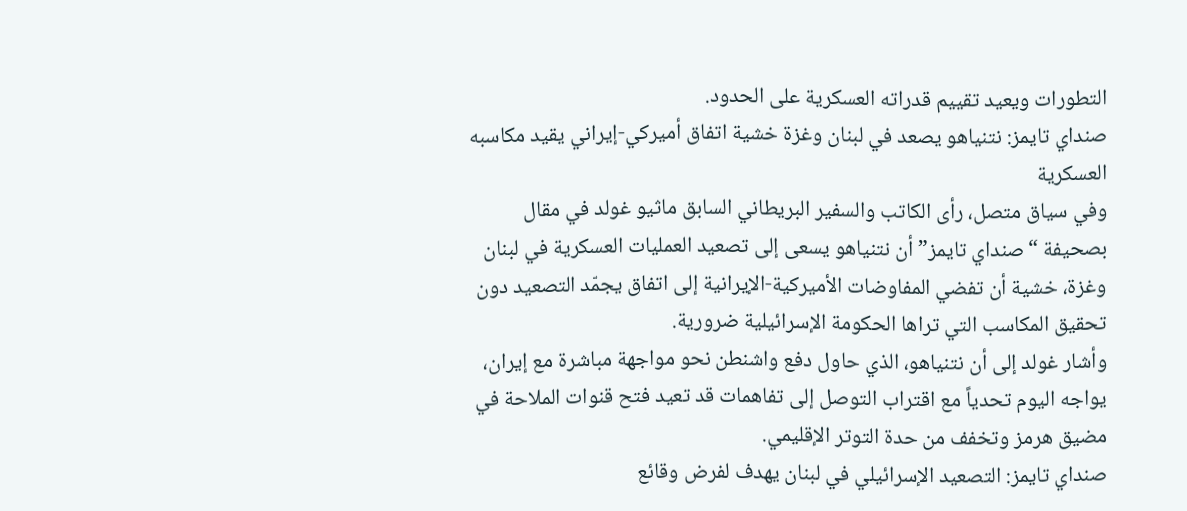التطورات ويعيد تقييم قدراته العسكرية على الحدود.
صنداي تايمز: نتنياهو يصعد في لبنان وغزة خشية اتفاق أميركي-إيراني يقيد مكاسبه العسكرية
وفي سياق متصل، رأى الكاتب والسفير البريطاني السابق ماثيو غولد في مقال بصحيفة “صنداي تايمز” أن نتنياهو يسعى إلى تصعيد العمليات العسكرية في لبنان وغزة، خشية أن تفضي المفاوضات الأميركية-الإيرانية إلى اتفاق يجمّد التصعيد دون تحقيق المكاسب التي تراها الحكومة الإسرائيلية ضرورية.
وأشار غولد إلى أن نتنياهو، الذي حاول دفع واشنطن نحو مواجهة مباشرة مع إيران، يواجه اليوم تحدياً مع اقتراب التوصل إلى تفاهمات قد تعيد فتح قنوات الملاحة في مضيق هرمز وتخفف من حدة التوتر الإقليمي.
صنداي تايمز: التصعيد الإسرائيلي في لبنان يهدف لفرض وقائع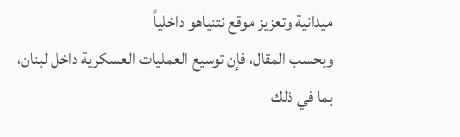ميدانية وتعزيز موقع نتنياهو داخلياً
وبحسب المقال، فإن توسيع العمليات العسكرية داخل لبنان، بما في ذلك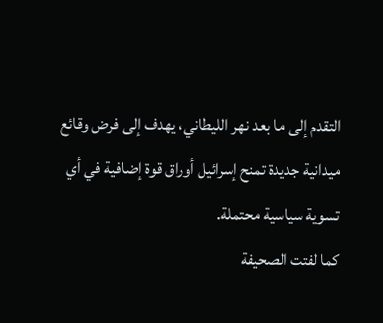التقدم إلى ما بعد نهر الليطاني، يهدف إلى فرض وقائع ميدانية جديدة تمنح إسرائيل أوراق قوة إضافية في أي تسوية سياسية محتملة.
كما لفتت الصحيفة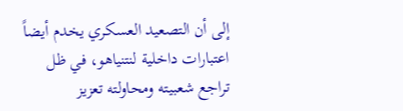إلى أن التصعيد العسكري يخدم أيضاً اعتبارات داخلية لنتنياهو، في ظل تراجع شعبيته ومحاولته تعزيز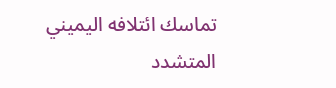تماسك ائتلافه اليميني المتشدد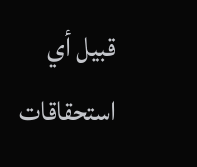قبيل أي استحقاقات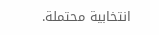انتخابية محتملة.